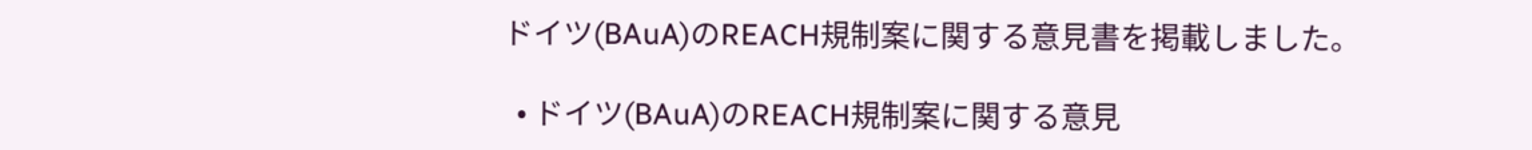ドイツ(BAuA)のREACH規制案に関する意見書を掲載しました。

  • ドイツ(BAuA)のREACH規制案に関する意見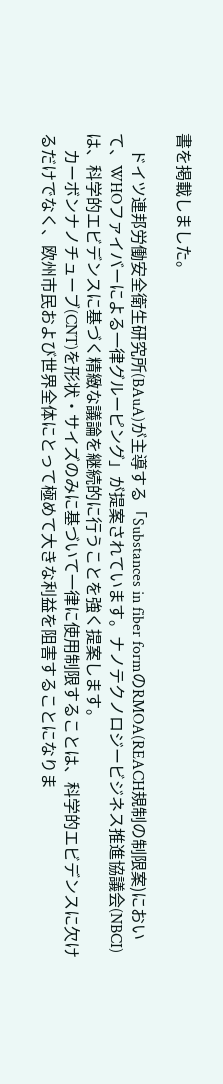書を掲載しました。

    ドイツ連邦労働安全衛生研究所(BAuA)が主導する「Substances in fiber formのRMOA(REACH規制の制限案)において、WHOファイバーによる一律グルーピング」が提案されています。ナノテクノロジービジネス推進協議会(NBCI)は、科学的エビデンスに基づく精緻な議論を継続的に行うことを強く提案します。
    カーボンナノチューブ(CNT)を形状・サイズのみに基づいて一律に使用制限することは、科学的エビデンスに欠けるだけでなく、欧州市民および世界全体にとって極めて大きな利益を阻害することになりま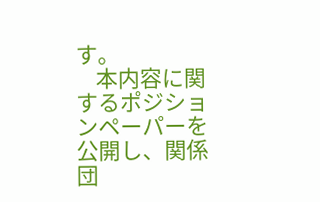す。
    本内容に関するポジションペーパーを公開し、関係団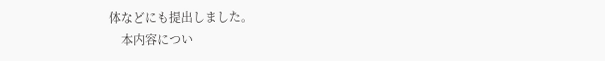体などにも提出しました。
    本内容につい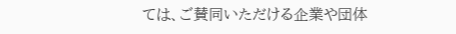ては、ご賛同いただける企業や団体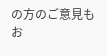の方のご意見もお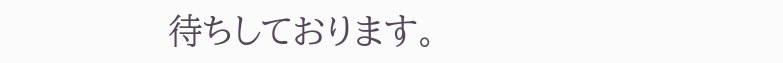待ちしております。